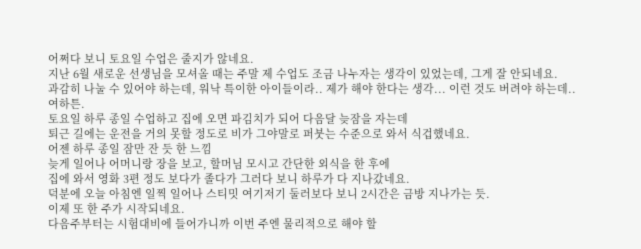어쩌다 보니 토요일 수업은 줄지가 않네요.
지난 6월 새로운 선생님을 모셔올 때는 주말 제 수업도 조금 나누자는 생각이 있었는데, 그게 잘 안되네요.
과감히 나눌 수 있어야 하는데, 워낙 특이한 아이들이라.. 제가 해야 한다는 생각... 이런 것도 버려야 하는데..
여하튼.
토요일 하루 종일 수업하고 집에 오면 파김치가 되어 다음달 늦잠을 자는데
퇴근 길에는 운전을 거의 못할 정도로 비가 그야말로 퍼붓는 수준으로 와서 식겁했네요.
어젠 하루 종일 잠만 잔 듯 한 느낌
늦게 일어나 어머니랑 장을 보고, 할머님 모시고 간단한 외식을 한 후에
집에 와서 영화 3편 정도 보다가 졸다가 그러다 보니 하루가 다 지나갔네요.
덕분에 오늘 아침엔 일찍 일어나 스티밋 여기저기 둘러보다 보니 2시간은 금방 지나가는 듯.
이제 또 한 주가 시작되네요.
다음주부터는 시험대비에 들어가니까 이번 주엔 물리적으로 해야 할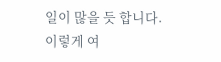일이 많을 듯 합니다.
이렇게 여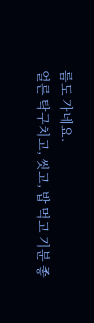름도 가네요.
얼른 탁구치고, 씻고, 밥 먹고 기분 좋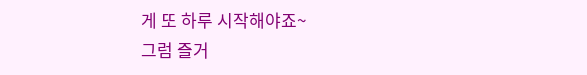게 또 하루 시작해야죠~
그럼 즐거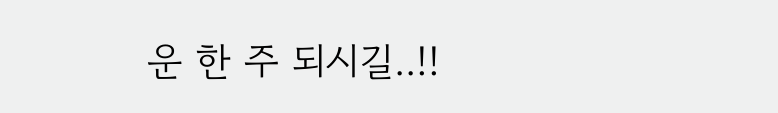운 한 주 되시길..!!